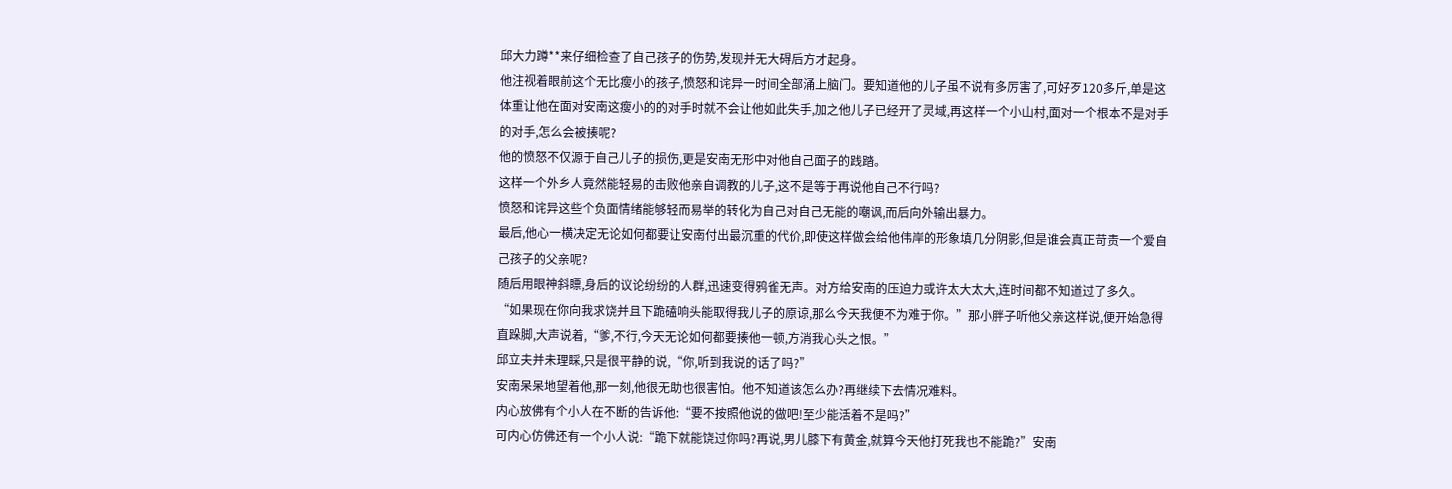邱大力蹲**来仔细检查了自己孩子的伤势,发现并无大碍后方才起身。
他注视着眼前这个无比瘦小的孩子,愤怒和诧异一时间全部涌上脑门。要知道他的儿子虽不说有多厉害了,可好歹120多斤,单是这体重让他在面对安南这瘦小的的对手时就不会让他如此失手,加之他儿子已经开了灵域,再这样一个小山村,面对一个根本不是对手的对手,怎么会被揍呢?
他的愤怒不仅源于自己儿子的损伤,更是安南无形中对他自己面子的践踏。
这样一个外乡人竟然能轻易的击败他亲自调教的儿子,这不是等于再说他自己不行吗?
愤怒和诧异这些个负面情绪能够轻而易举的转化为自己对自己无能的嘲讽,而后向外输出暴力。
最后,他心一横决定无论如何都要让安南付出最沉重的代价,即使这样做会给他伟岸的形象填几分阴影,但是谁会真正苛责一个爱自己孩子的父亲呢?
随后用眼神斜瞟,身后的议论纷纷的人群,迅速变得鸦雀无声。对方给安南的压迫力或许太大太大,连时间都不知道过了多久。
“如果现在你向我求饶并且下跪磕响头能取得我儿子的原谅,那么今天我便不为难于你。”那小胖子听他父亲这样说,便开始急得直跺脚,大声说着,“爹,不行,今天无论如何都要揍他一顿,方消我心头之恨。”
邱立夫并未理睬,只是很平静的说,“你,听到我说的话了吗?”
安南呆呆地望着他,那一刻,他很无助也很害怕。他不知道该怎么办?再继续下去情况难料。
内心放佛有个小人在不断的告诉他:“要不按照他说的做吧!至少能活着不是吗?”
可内心仿佛还有一个小人说:“跪下就能饶过你吗?再说,男儿膝下有黄金,就算今天他打死我也不能跪?”安南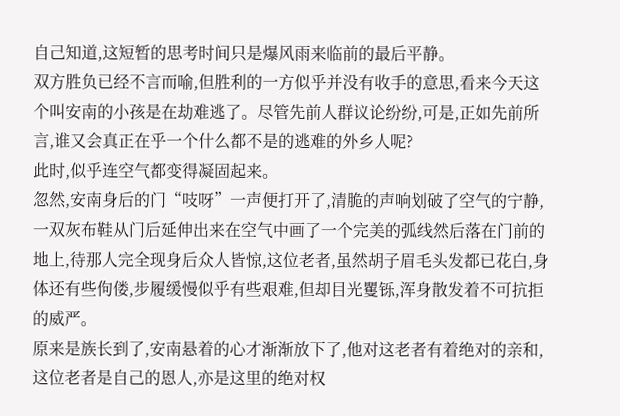自己知道,这短暂的思考时间只是爆风雨来临前的最后平静。
双方胜负已经不言而喻,但胜利的一方似乎并没有收手的意思,看来今天这个叫安南的小孩是在劫难逃了。尽管先前人群议论纷纷,可是,正如先前所言,谁又会真正在乎一个什么都不是的逃难的外乡人呢?
此时,似乎连空气都变得凝固起来。
忽然,安南身后的门“吱呀”一声便打开了,清脆的声响划破了空气的宁静,一双灰布鞋从门后延伸出来在空气中画了一个完美的弧线然后落在门前的地上,待那人完全现身后众人皆惊,这位老者,虽然胡子眉毛头发都已花白,身体还有些佝偻,步履缓慢似乎有些艰难,但却目光矍铄,浑身散发着不可抗拒的威严。
原来是族长到了,安南悬着的心才渐渐放下了,他对这老者有着绝对的亲和,这位老者是自己的恩人,亦是这里的绝对权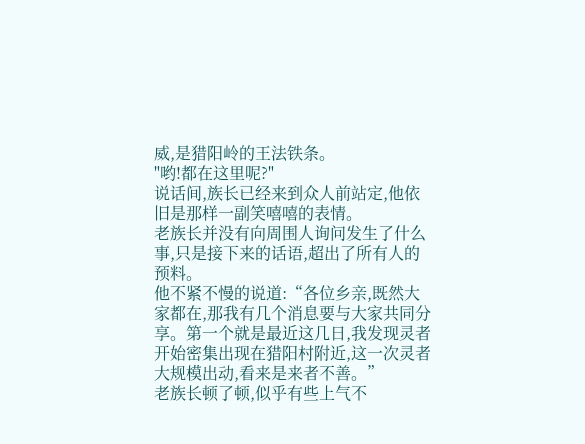威,是猎阳岭的王法铁条。
"哟!都在这里呢?"
说话间,族长已经来到众人前站定,他依旧是那样一副笑嘻嘻的表情。
老族长并没有向周围人询问发生了什么事,只是接下来的话语,超出了所有人的预料。
他不紧不慢的说道:“各位乡亲,既然大家都在,那我有几个消息要与大家共同分享。第一个就是最近这几日,我发现灵者开始密集出现在猎阳村附近,这一次灵者大规模出动,看来是来者不善。”
老族长顿了顿,似乎有些上气不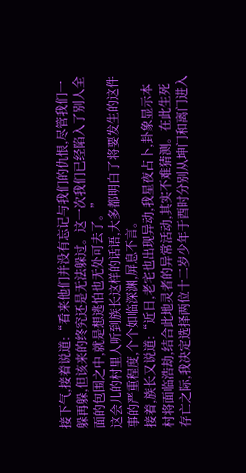接下气,接着说道:“看来他们并没有忘记与我们的仇恨,尽管我们一躲再躲,但该来的终究还是无法躲过。这一次我们已经陷入了别人全面的包围之中,就是想逃怕也无处可去了。”
这会儿的村里人听到族长这样的话语,大多都明白了将要发生的这件事的严重程度,个个如临深渊,屏息不言。
接着,族长又说道:“近日,老宅也出现异动,我星夜占卜,卦象显示本村将面临浩劫,结合此地灵者的异常活动,其实不难猜测。在此生死存亡之际,我决定选择两位十二岁少年于酉时分别从坤门和离门进入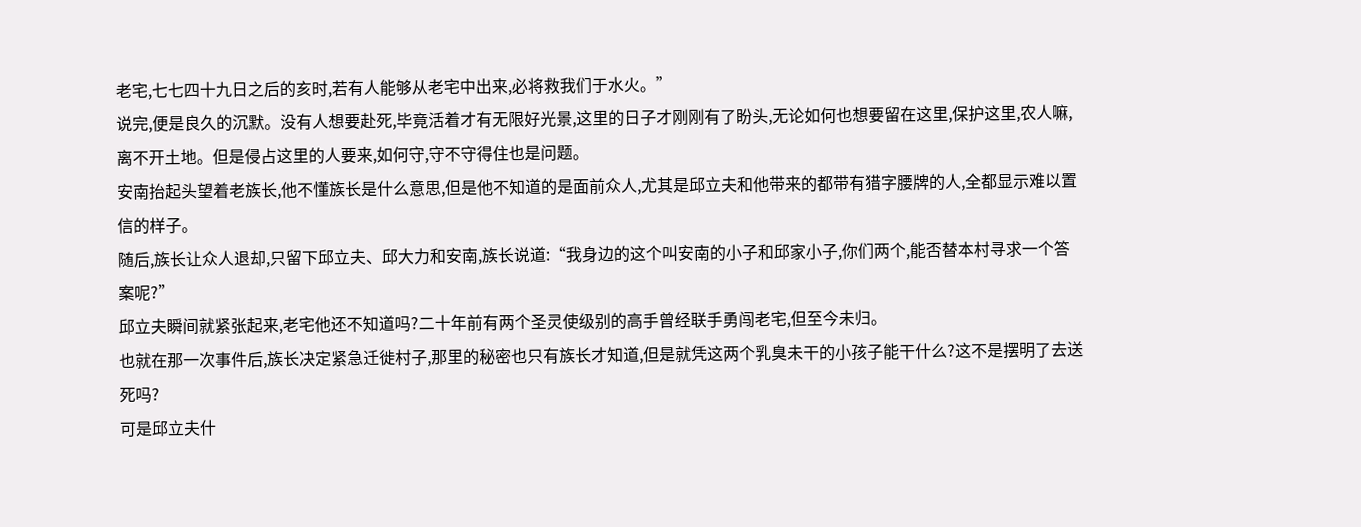老宅,七七四十九日之后的亥时,若有人能够从老宅中出来,必将救我们于水火。”
说完,便是良久的沉默。没有人想要赴死,毕竟活着才有无限好光景,这里的日子才刚刚有了盼头,无论如何也想要留在这里,保护这里,农人嘛,离不开土地。但是侵占这里的人要来,如何守,守不守得住也是问题。
安南抬起头望着老族长,他不懂族长是什么意思,但是他不知道的是面前众人,尤其是邱立夫和他带来的都带有猎字腰牌的人,全都显示难以置信的样子。
随后,族长让众人退却,只留下邱立夫、邱大力和安南,族长说道:“我身边的这个叫安南的小子和邱家小子,你们两个,能否替本村寻求一个答案呢?”
邱立夫瞬间就紧张起来,老宅他还不知道吗?二十年前有两个圣灵使级别的高手曾经联手勇闯老宅,但至今未归。
也就在那一次事件后,族长决定紧急迁徙村子,那里的秘密也只有族长才知道,但是就凭这两个乳臭未干的小孩子能干什么?这不是摆明了去送死吗?
可是邱立夫什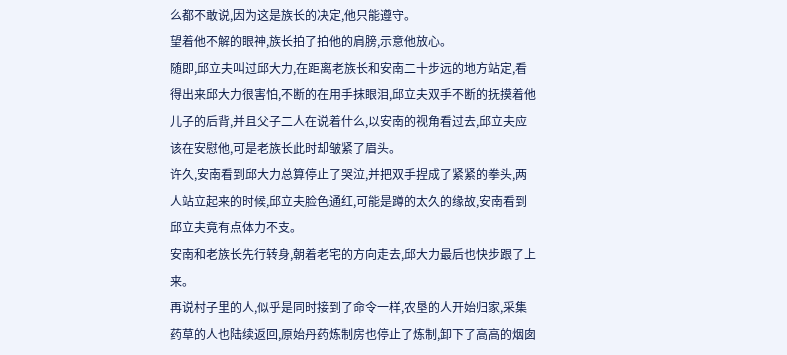么都不敢说,因为这是族长的决定,他只能遵守。
望着他不解的眼神,族长拍了拍他的肩膀,示意他放心。
随即,邱立夫叫过邱大力,在距离老族长和安南二十步远的地方站定,看得出来邱大力很害怕,不断的在用手抹眼泪,邱立夫双手不断的抚摸着他儿子的后背,并且父子二人在说着什么,以安南的视角看过去,邱立夫应该在安慰他,可是老族长此时却皱紧了眉头。
许久,安南看到邱大力总算停止了哭泣,并把双手捏成了紧紧的拳头,两人站立起来的时候,邱立夫脸色通红,可能是蹲的太久的缘故,安南看到邱立夫竟有点体力不支。
安南和老族长先行转身,朝着老宅的方向走去,邱大力最后也快步跟了上来。
再说村子里的人,似乎是同时接到了命令一样,农垦的人开始归家,采集药草的人也陆续返回,原始丹药炼制房也停止了炼制,卸下了高高的烟囱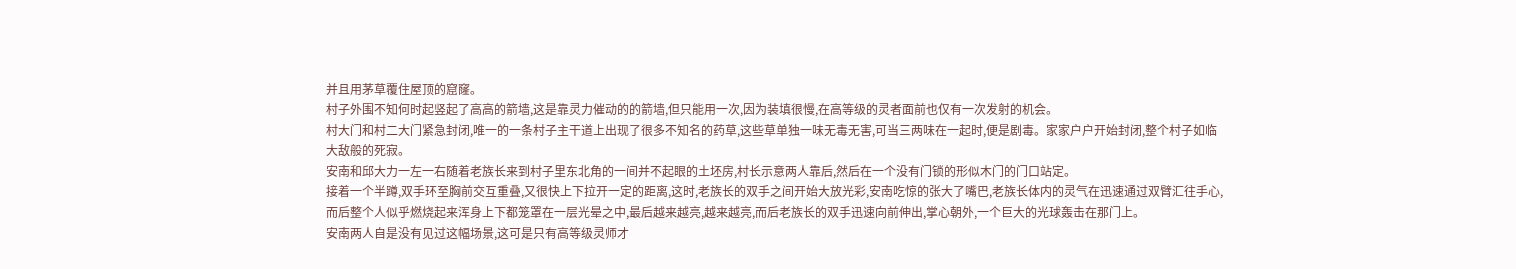并且用茅草覆住屋顶的窟窿。
村子外围不知何时起竖起了高高的箭墙,这是靠灵力催动的的箭墙,但只能用一次,因为装填很慢,在高等级的灵者面前也仅有一次发射的机会。
村大门和村二大门紧急封闭,唯一的一条村子主干道上出现了很多不知名的药草,这些草单独一味无毒无害,可当三两味在一起时,便是剧毒。家家户户开始封闭,整个村子如临大敌般的死寂。
安南和邱大力一左一右随着老族长来到村子里东北角的一间并不起眼的土坯房,村长示意两人靠后,然后在一个没有门锁的形似木门的门口站定。
接着一个半蹲,双手环至胸前交互重叠,又很快上下拉开一定的距离,这时,老族长的双手之间开始大放光彩,安南吃惊的张大了嘴巴,老族长体内的灵气在迅速通过双臂汇往手心,而后整个人似乎燃烧起来浑身上下都笼罩在一层光晕之中,最后越来越亮,越来越亮,而后老族长的双手迅速向前伸出,掌心朝外,一个巨大的光球轰击在那门上。
安南两人自是没有见过这幅场景,这可是只有高等级灵师才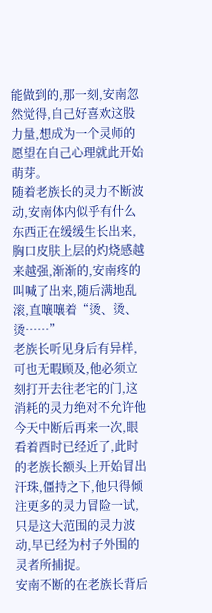能做到的,那一刻,安南忽然觉得,自己好喜欢这股力量,想成为一个灵师的愿望在自己心理就此开始萌芽。
随着老族长的灵力不断波动,安南体内似乎有什么东西正在缓缓生长出来,胸口皮肤上层的灼烧感越来越强,渐渐的,安南疼的叫喊了出来,随后满地乱滚,直嚷嚷着“烫、烫、烫……”
老族长听见身后有异样,可也无暇顾及,他必须立刻打开去往老宅的门,这消耗的灵力绝对不允许他今天中断后再来一次,眼看着酉时已经近了,此时的老族长额头上开始冒出汗珠,僵持之下,他只得倾注更多的灵力冒险一试,只是这大范围的灵力波动,早已经为村子外围的灵者所捕捉。
安南不断的在老族长背后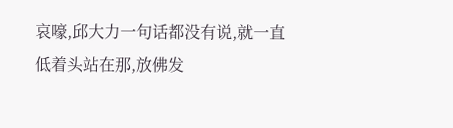哀嚎,邱大力一句话都没有说,就一直低着头站在那,放佛发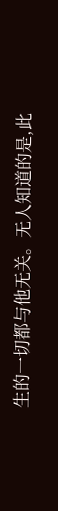生的一切都与他无关。无人知道的是,此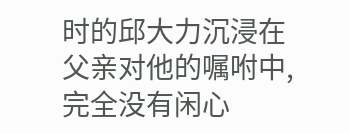时的邱大力沉浸在父亲对他的嘱咐中,完全没有闲心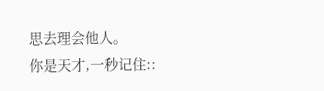思去理会他人。
你是天才,一秒记住::